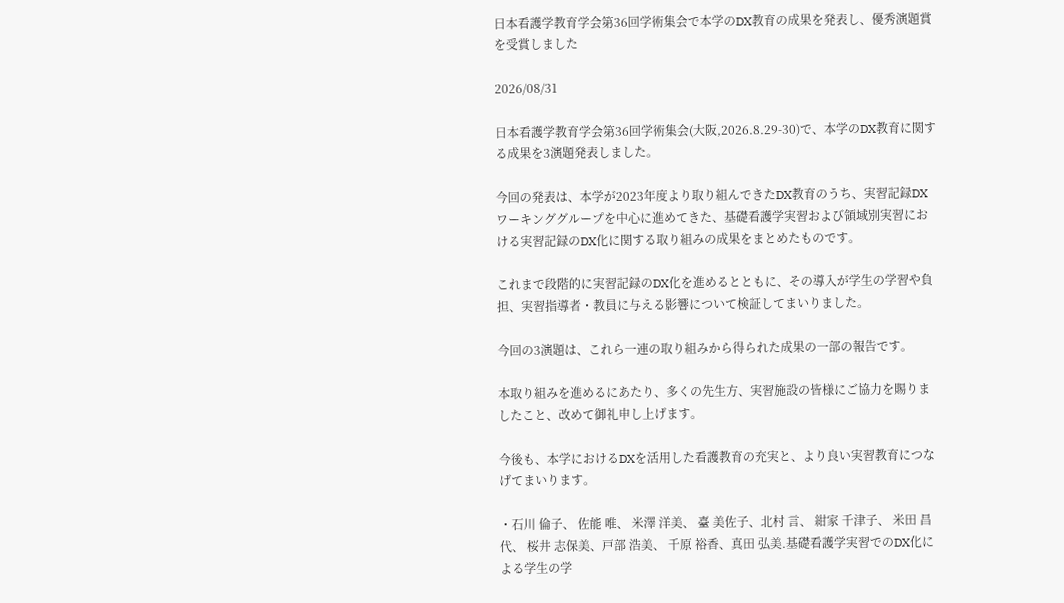日本看護学教育学会第36回学術集会で本学のDX教育の成果を発表し、優秀演題賞を受賞しました

2026/08/31

日本看護学教育学会第36回学術集会(大阪,2026.8.29-30)で、本学のDX教育に関する成果を3演題発表しました。

今回の発表は、本学が2023年度より取り組んできたDX教育のうち、実習記録DXワーキンググループを中心に進めてきた、基礎看護学実習および領域別実習における実習記録のDX化に関する取り組みの成果をまとめたものです。

これまで段階的に実習記録のDX化を進めるとともに、その導入が学生の学習や負担、実習指導者・教員に与える影響について検証してまいりました。

今回の3演題は、これら一連の取り組みから得られた成果の一部の報告です。

本取り組みを進めるにあたり、多くの先生方、実習施設の皆様にご協力を賜りましたこと、改めて御礼申し上げます。

今後も、本学におけるDXを活用した看護教育の充実と、より良い実習教育につなげてまいります。

・石川 倫子、 佐能 唯、 米澤 洋美、 臺 美佐子、北村 言、 紺家 千津子、 米田 昌代、 桜井 志保美、戸部 浩美、 千原 裕香、真田 弘美.基礎看護学実習でのDX化による学生の学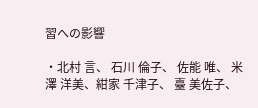習への影響

・北村 言、 石川 倫子、 佐能 唯、 米澤 洋美、紺家 千津子、 臺 美佐子、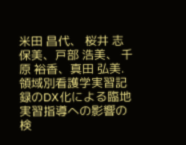米田 昌代、 桜井 志保美、戸部 浩美、 千原 裕香、真田 弘美.領域別看護学実習記録のDX化による臨地実習指導への影響の検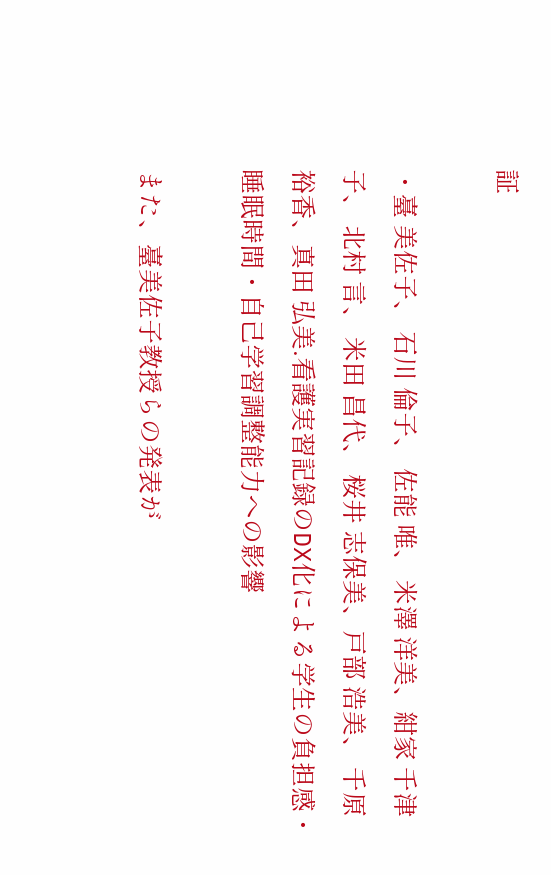証

・臺 美佐子、 石川 倫子、 佐能 唯、 米澤 洋美、紺家 千津子、 北村 言、 米田 昌代、 桜井 志保美、戸部 浩美、 千原 裕香、真田 弘美.看護実習記録のDX化による学生の負担感・睡眠時間・自己学習調整能力への影響

また、臺美佐子教授らの発表が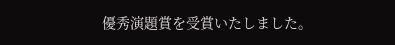優秀演題賞を受賞いたしました。